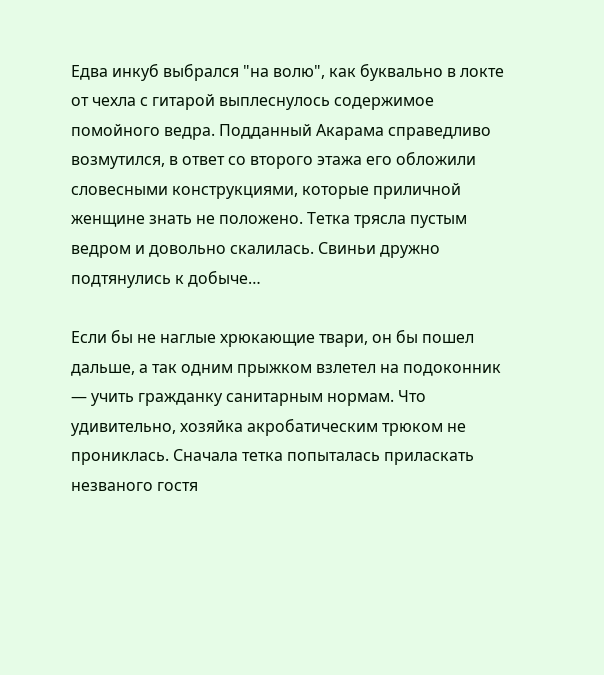Едва инкуб выбрался "на волю", как буквально в локте от чехла с гитарой выплеснулось содержимое помойного ведра. Подданный Акарама справедливо возмутился, в ответ со второго этажа его обложили словесными конструкциями, которые приличной женщине знать не положено. Тетка трясла пустым ведром и довольно скалилась. Свиньи дружно подтянулись к добыче…

Если бы не наглые хрюкающие твари, он бы пошел дальше, а так одним прыжком взлетел на подоконник — учить гражданку санитарным нормам. Что удивительно, хозяйка акробатическим трюком не прониклась. Сначала тетка попыталась приласкать незваного гостя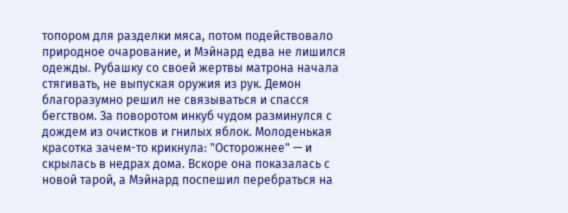топором для разделки мяса, потом подействовало природное очарование, и Мэйнард едва не лишился одежды. Рубашку со своей жертвы матрона начала стягивать, не выпуская оружия из рук. Демон благоразумно решил не связываться и спасся бегством. За поворотом инкуб чудом разминулся с дождем из очистков и гнилых яблок. Молоденькая красотка зачем-то крикнула: "Осторожнее" — и скрылась в недрах дома. Вскоре она показалась с новой тарой, а Мэйнард поспешил перебраться на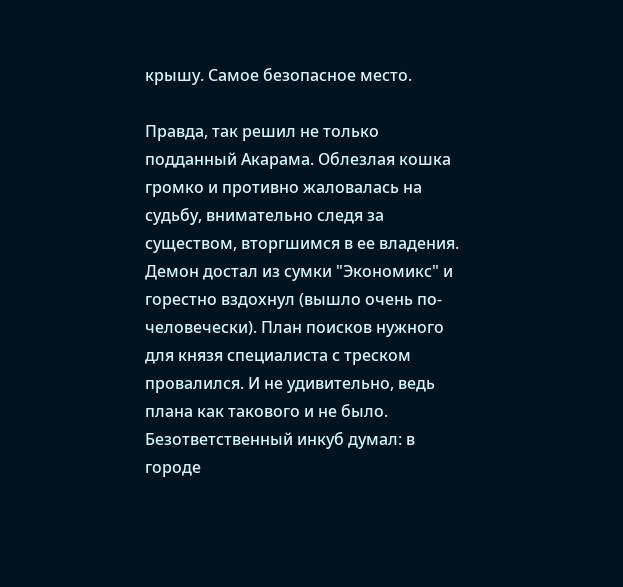крышу. Самое безопасное место.

Правда, так решил не только подданный Акарама. Облезлая кошка громко и противно жаловалась на судьбу, внимательно следя за существом, вторгшимся в ее владения. Демон достал из сумки "Экономикс" и горестно вздохнул (вышло очень по-человечески). План поисков нужного для князя специалиста с треском провалился. И не удивительно, ведь плана как такового и не было. Безответственный инкуб думал: в городе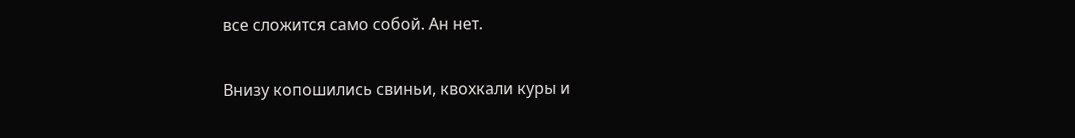все сложится само собой. Ан нет.

Внизу копошились свиньи, квохкали куры и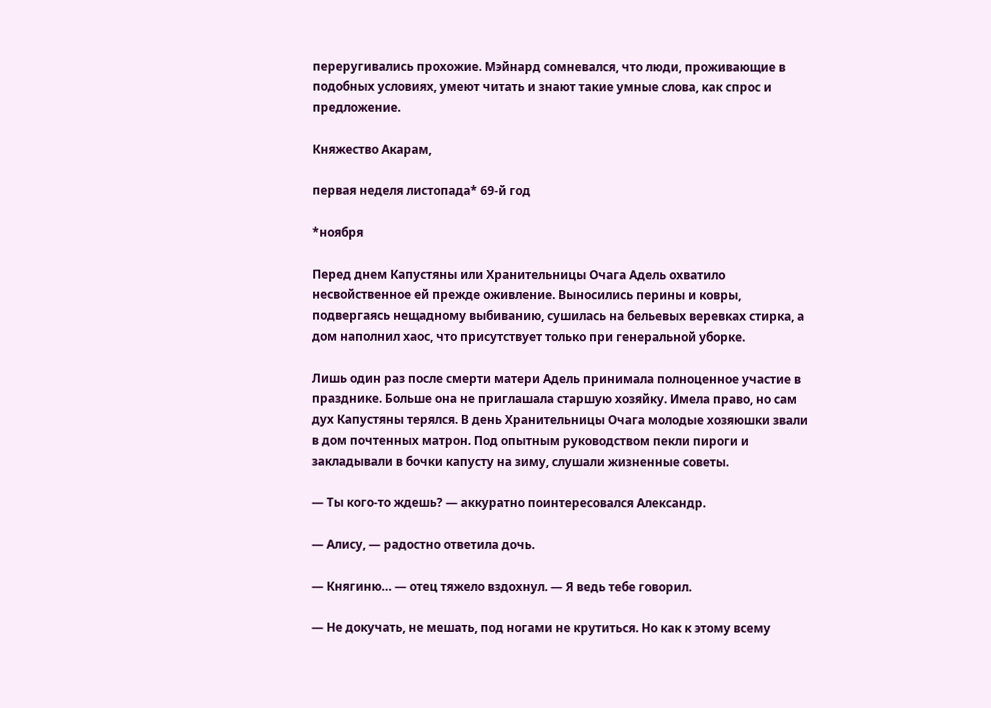переругивались прохожие. Мэйнард сомневался, что люди, проживающие в подобных условиях, умеют читать и знают такие умные слова, как спрос и предложение.

Княжество Акарам,

первая неделя листопада* 69-й год

*ноября

Перед днем Капустяны или Хранительницы Очага Адель охватило несвойственное ей прежде оживление. Выносились перины и ковры, подвергаясь нещадному выбиванию, сушилась на бельевых веревках стирка, а дом наполнил хаос, что присутствует только при генеральной уборке.

Лишь один раз после смерти матери Адель принимала полноценное участие в празднике. Больше она не приглашала старшую хозяйку. Имела право, но сам дух Капустяны терялся. В день Хранительницы Очага молодые хозяюшки звали в дом почтенных матрон. Под опытным руководством пекли пироги и закладывали в бочки капусту на зиму, слушали жизненные советы.

— Ты кого-то ждешь? — аккуратно поинтересовался Александр.

— Алису, — радостно ответила дочь.

— Княгиню… — отец тяжело вздохнул. — Я ведь тебе говорил.

— Не докучать, не мешать, под ногами не крутиться. Но как к этому всему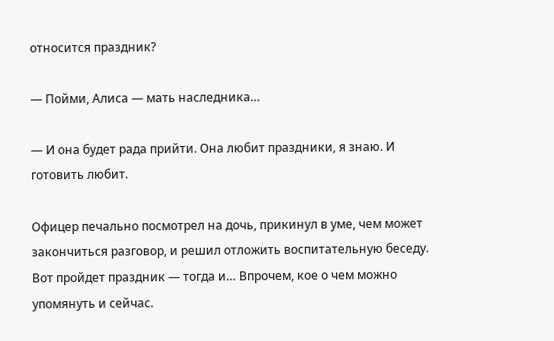относится праздник?

— Пойми, Алиса — мать наследника…

— И она будет рада прийти. Она любит праздники, я знаю. И готовить любит.

Офицер печально посмотрел на дочь, прикинул в уме, чем может закончиться разговор, и решил отложить воспитательную беседу. Вот пройдет праздник — тогда и… Впрочем, кое о чем можно упомянуть и сейчас.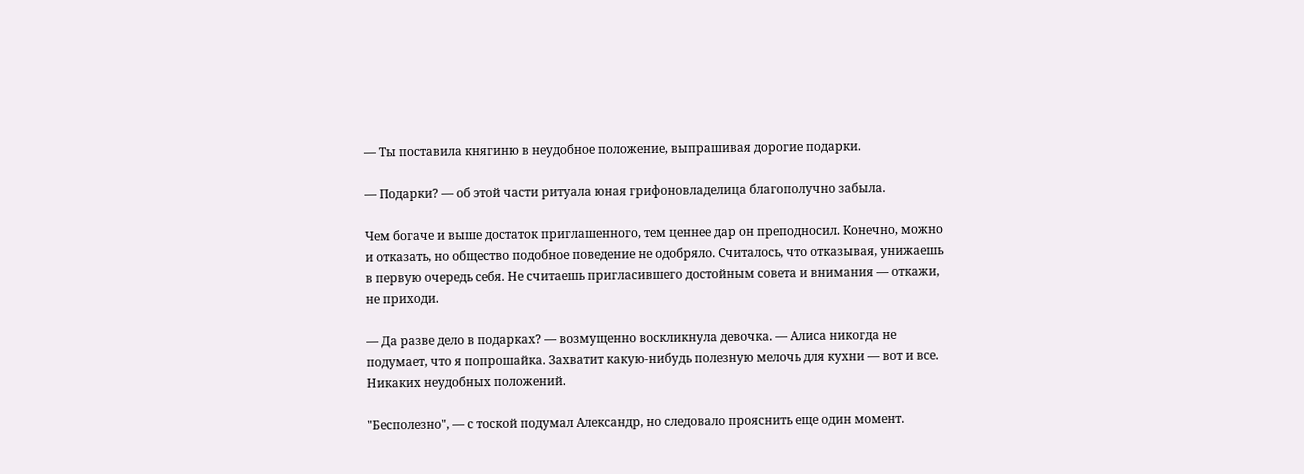— Ты поставила княгиню в неудобное положение, выпрашивая дорогие подарки.

— Подарки? — об этой части ритуала юная грифоновладелица благополучно забыла.

Чем богаче и выше достаток приглашенного, тем ценнее дар он преподносил. Конечно, можно и отказать, но общество подобное поведение не одобряло. Считалось, что отказывая, унижаешь в первую очередь себя. Не считаешь пригласившего достойным совета и внимания — откажи, не приходи.

— Да разве дело в подарках? — возмущенно воскликнула девочка. — Алиса никогда не подумает, что я попрошайка. Захватит какую-нибудь полезную мелочь для кухни — вот и все. Никаких неудобных положений.

"Бесполезно", — с тоской подумал Александр, но следовало прояснить еще один момент.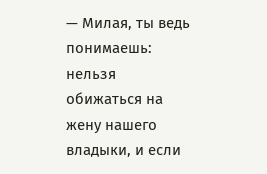— Милая, ты ведь понимаешь: нельзя обижаться на жену нашего владыки, и если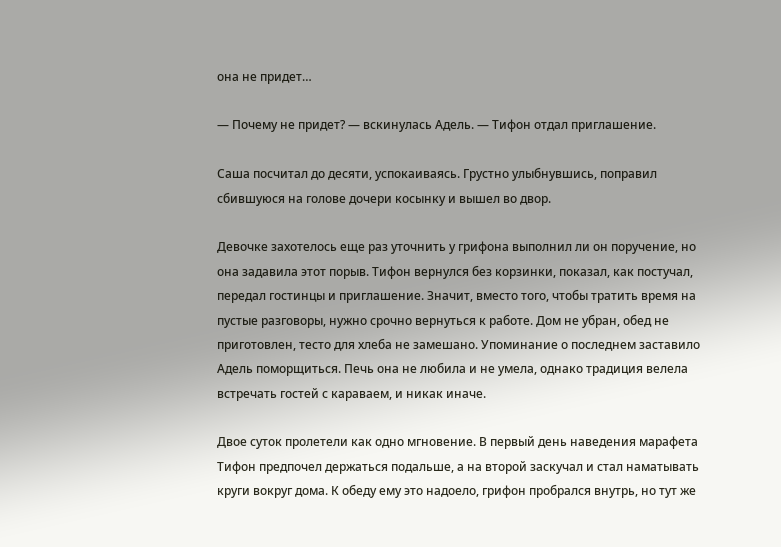она не придет…

— Почему не придет? — вскинулась Адель. — Тифон отдал приглашение.

Саша посчитал до десяти, успокаиваясь. Грустно улыбнувшись, поправил сбившуюся на голове дочери косынку и вышел во двор.

Девочке захотелось еще раз уточнить у грифона выполнил ли он поручение, но она задавила этот порыв. Тифон вернулся без корзинки, показал, как постучал, передал гостинцы и приглашение. Значит, вместо того, чтобы тратить время на пустые разговоры, нужно срочно вернуться к работе. Дом не убран, обед не приготовлен, тесто для хлеба не замешано. Упоминание о последнем заставило Адель поморщиться. Печь она не любила и не умела, однако традиция велела встречать гостей с караваем, и никак иначе.

Двое суток пролетели как одно мгновение. В первый день наведения марафета Тифон предпочел держаться подальше, а на второй заскучал и стал наматывать круги вокруг дома. К обеду ему это надоело, грифон пробрался внутрь, но тут же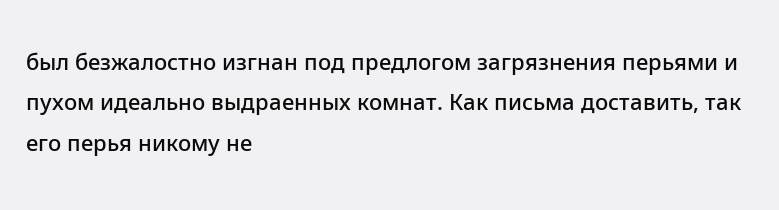был безжалостно изгнан под предлогом загрязнения перьями и пухом идеально выдраенных комнат. Как письма доставить, так его перья никому не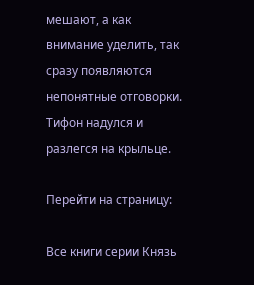мешают, а как внимание уделить, так сразу появляются непонятные отговорки. Тифон надулся и разлегся на крыльце.

Перейти на страницу:

Все книги серии Князь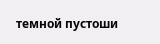темной пустоши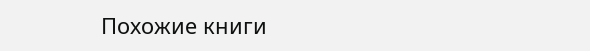Похожие книги